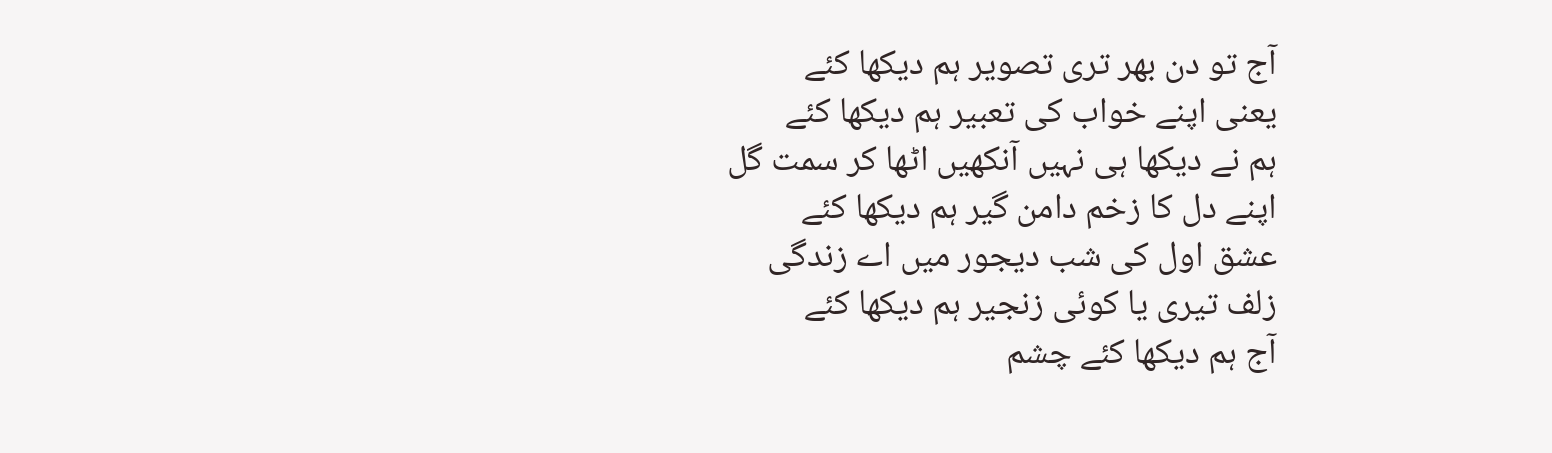آج تو دن بھر تری تصویر ہم دیکھا کئے
یعنی اپنے خواب کی تعبیر ہم دیکھا کئے
ہم نے دیکھا ہی نہیں آنکھیں اٹھا کر سمت گل
اپنے دل کا زخم دامن گیر ہم دیکھا کئے
عشق اول کی شب دیجور میں اے زندگی
زلف تیری یا کوئی زنجیر ہم دیکھا کئے
آج ہم دیکھا کئے چشم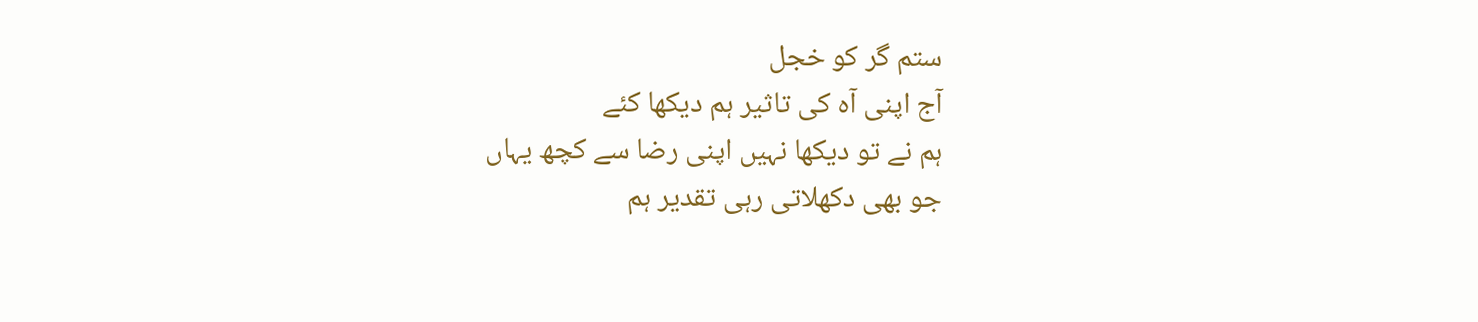ستم گر کو خجل
آج اپنی آہ کی تاثیر ہم دیکھا کئے
ہم نے تو دیکھا نہیں اپنی رضا سے کچھ یہاں
جو بھی دکھلاتی رہی تقدیر ہم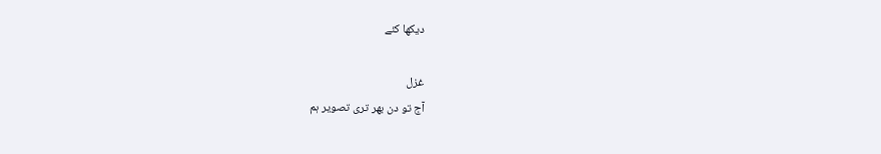دیکھا کئے

غزل
آج تو دن بھر تری تصویر ہم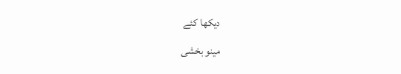دیکھا کئے
مینو بخشی